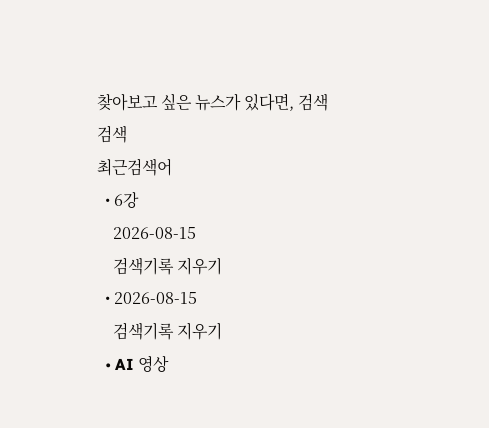찾아보고 싶은 뉴스가 있다면, 검색
검색
최근검색어
  • 6강
    2026-08-15
    검색기록 지우기
  • 2026-08-15
    검색기록 지우기
  • AI 영상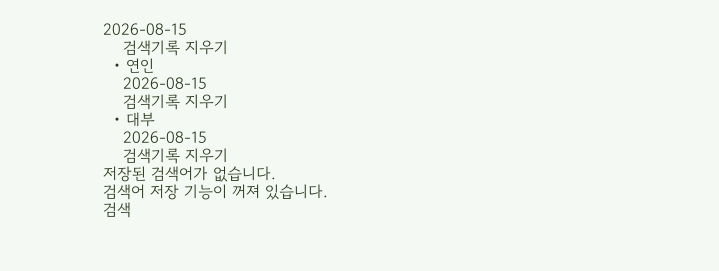2026-08-15
    검색기록 지우기
  • 연인
    2026-08-15
    검색기록 지우기
  • 대부
    2026-08-15
    검색기록 지우기
저장된 검색어가 없습니다.
검색어 저장 기능이 꺼져 있습니다.
검색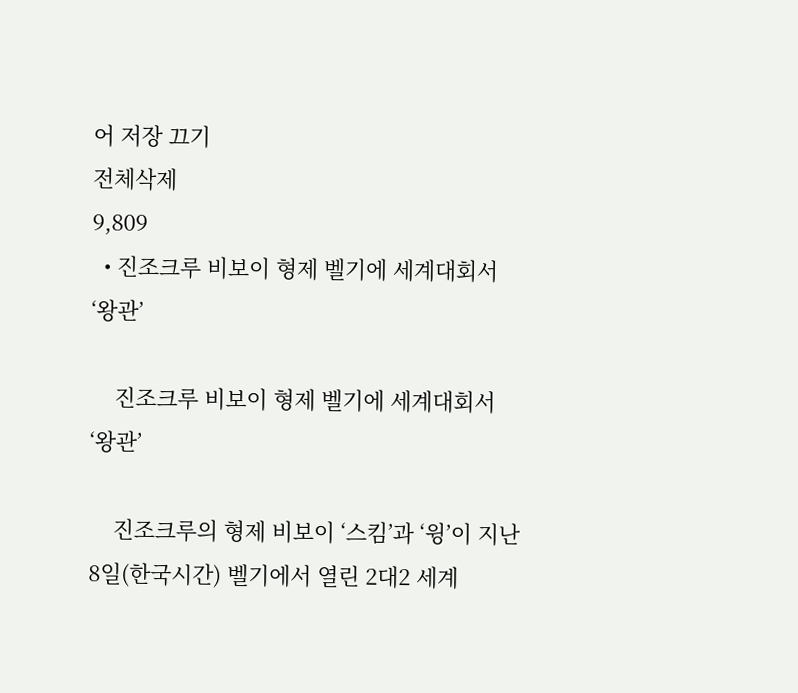어 저장 끄기
전체삭제
9,809
  • 진조크루 비보이 형제 벨기에 세계대회서 ‘왕관’

    진조크루 비보이 형제 벨기에 세계대회서 ‘왕관’

    진조크루의 형제 비보이 ‘스킴’과 ‘윙’이 지난 8일(한국시간) 벨기에서 열린 2대2 세계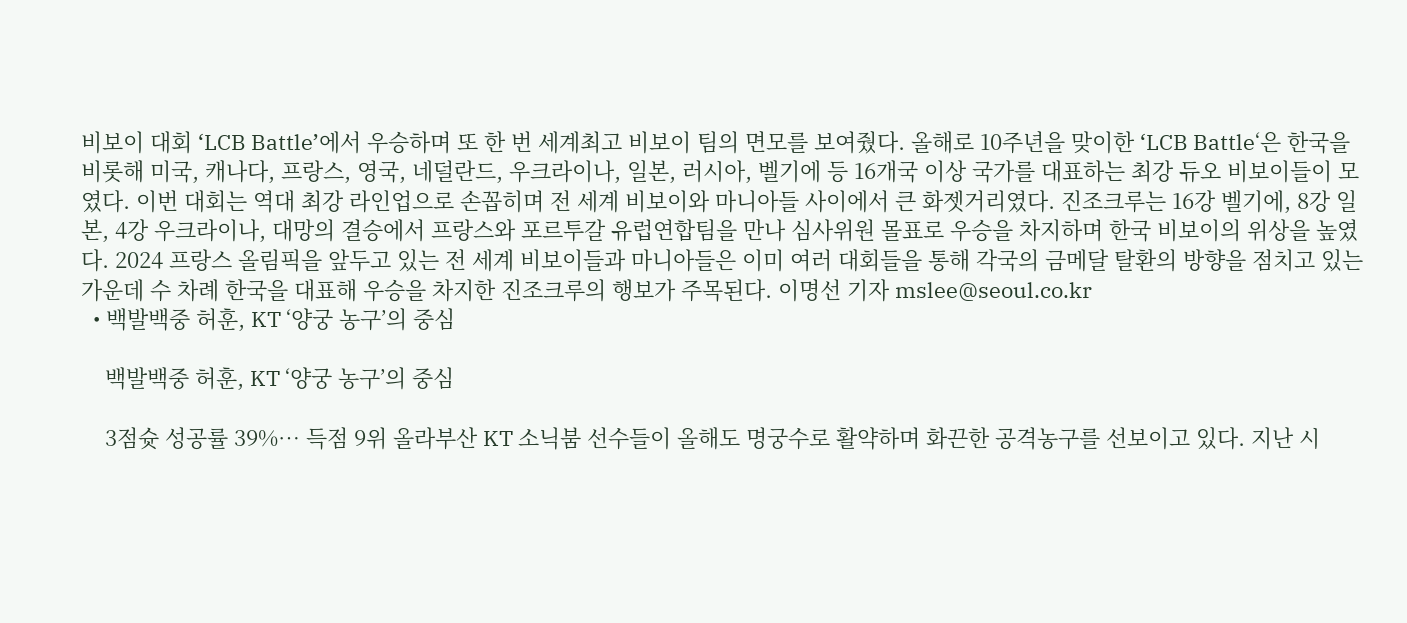비보이 대회 ‘LCB Battle’에서 우승하며 또 한 번 세계최고 비보이 팀의 면모를 보여줬다. 올해로 10주년을 맞이한 ‘LCB Battle‘은 한국을 비롯해 미국, 캐나다, 프랑스, 영국, 네덜란드, 우크라이나, 일본, 러시아, 벨기에 등 16개국 이상 국가를 대표하는 최강 듀오 비보이들이 모였다. 이번 대회는 역대 최강 라인업으로 손꼽히며 전 세계 비보이와 마니아들 사이에서 큰 화젯거리였다. 진조크루는 16강 벨기에, 8강 일본, 4강 우크라이나, 대망의 결승에서 프랑스와 포르투갈 유럽연합팀을 만나 심사위원 몰표로 우승을 차지하며 한국 비보이의 위상을 높였다. 2024 프랑스 올림픽을 앞두고 있는 전 세계 비보이들과 마니아들은 이미 여러 대회들을 통해 각국의 금메달 탈환의 방향을 점치고 있는 가운데 수 차례 한국을 대표해 우승을 차지한 진조크루의 행보가 주목된다. 이명선 기자 mslee@seoul.co.kr
  • 백발백중 허훈, KT ‘양궁 농구’의 중심

    백발백중 허훈, KT ‘양궁 농구’의 중심

    3점슛 성공률 39%… 득점 9위 올라부산 KT 소닉붐 선수들이 올해도 명궁수로 활약하며 화끈한 공격농구를 선보이고 있다. 지난 시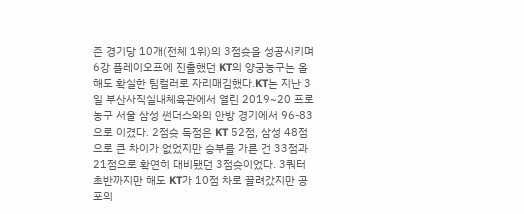즌 경기당 10개(전체 1위)의 3점슛을 성공시키며 6강 플레이오프에 진출했던 KT의 양궁농구는 올해도 확실한 팀컬러로 자리매김했다.KT는 지난 3일 부산사직실내체육관에서 열린 2019~20 프로농구 서울 삼성 썬더스와의 안방 경기에서 96-83으로 이겼다. 2점슛 득점은 KT 52점, 삼성 48점으로 큰 차이가 없었지만 승부를 가른 건 33점과 21점으로 확연히 대비됐던 3점슛이었다. 3쿼터 초반까지만 해도 KT가 10점 차로 끌려갔지만 공포의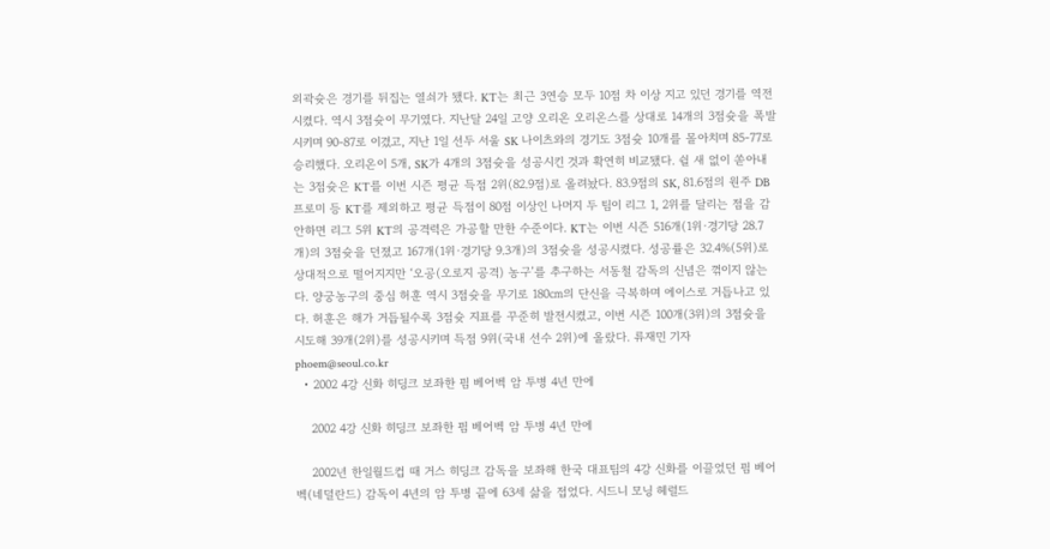외곽슛은 경기를 뒤집는 열쇠가 됐다. KT는 최근 3연승 모두 10점 차 이상 지고 있던 경기를 역전시켰다. 역시 3점슛이 무기였다. 지난달 24일 고양 오리온 오리온스를 상대로 14개의 3점슛을 폭발시키며 90-87로 이겼고, 지난 1일 선두 서울 SK 나이츠와의 경기도 3점슛 10개를 몰아치며 85-77로 승리했다. 오리온이 5개, SK가 4개의 3점슛을 성공시킨 것과 확연히 비교됐다. 쉴 새 없이 쏟아내는 3점슛은 KT를 이번 시즌 평균 득점 2위(82.9점)로 올려놨다. 83.9점의 SK, 81.6점의 원주 DB 프로미 등 KT를 제외하고 평균 득점이 80점 이상인 나머지 두 팀이 리그 1, 2위를 달리는 점을 감안하면 리그 5위 KT의 공격력은 가공할 만한 수준이다. KT는 이번 시즌 516개(1위·경기당 28.7개)의 3점슛을 던졌고 167개(1위·경기당 9.3개)의 3점슛을 성공시켰다. 성공률은 32.4%(5위)로 상대적으로 떨어지지만 ‘오공(오로지 공격) 농구’를 추구하는 서동철 감독의 신념은 꺾이지 않는다. 양궁농구의 중심 허훈 역시 3점슛을 무기로 180㎝의 단신을 극복하며 에이스로 거듭나고 있다. 허훈은 해가 거듭될수록 3점슛 지표를 꾸준히 발전시켰고, 이번 시즌 100개(3위)의 3점슛을 시도해 39개(2위)를 성공시키며 득점 9위(국내 선수 2위)에 올랐다. 류재민 기자 phoem@seoul.co.kr
  • 2002 4강 신화 히딩크 보좌한 핌 베어벡 암 투병 4년 만에

    2002 4강 신화 히딩크 보좌한 핌 베어벡 암 투병 4년 만에

    2002년 한일월드컵 때 거스 히딩크 감독을 보좌해 한국 대표팀의 4강 신화를 이끌었던 핌 베어벡(네덜란드) 감독이 4년의 암 투병 끝에 63세 삶을 접었다. 시드니 모닝 헤럴드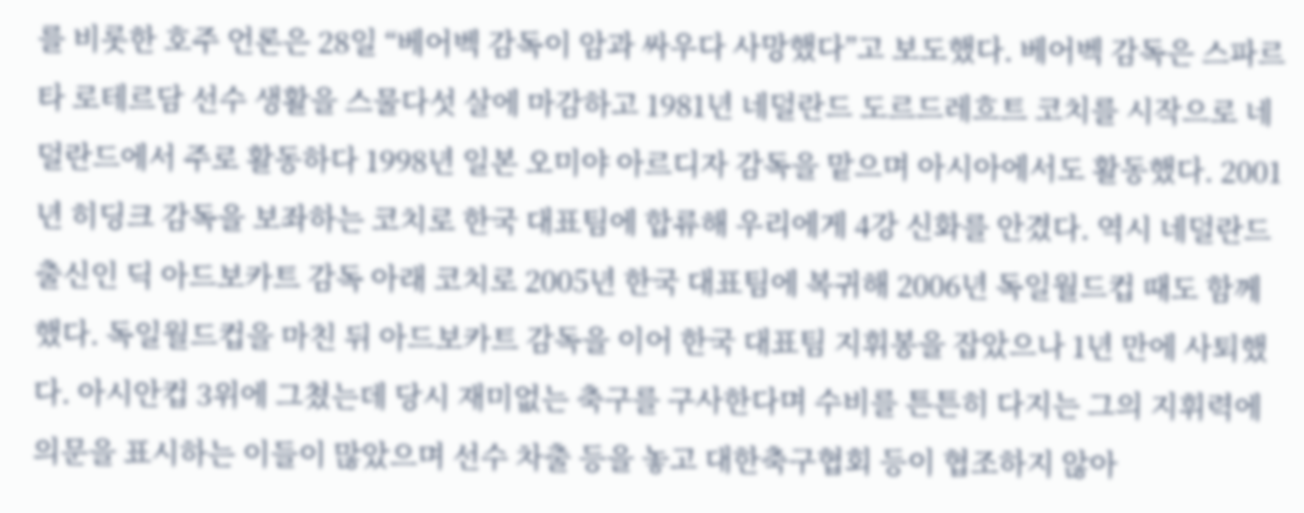를 비롯한 호주 언론은 28일 “베어벡 감독이 암과 싸우다 사망했다”고 보도했다. 베어벡 감독은 스파르타 로테르담 선수 생활을 스물다섯 살에 마감하고 1981년 네덜란드 도르드레흐트 코치를 시작으로 네덜란드에서 주로 활동하다 1998년 일본 오미야 아르디자 감독을 맡으며 아시아에서도 활동했다. 2001년 히딩크 감독을 보좌하는 코치로 한국 대표팀에 합류해 우리에게 4강 신화를 안겼다. 역시 네덜란드 출신인 딕 아드보카트 감독 아래 코치로 2005년 한국 대표팀에 복귀해 2006년 독일월드컵 때도 함께 했다. 독일월드컵을 마친 뒤 아드보카트 감독을 이어 한국 대표팀 지휘봉을 잡았으나 1년 만에 사퇴했다. 아시안컵 3위에 그쳤는데 당시 재미없는 축구를 구사한다며 수비를 튼튼히 다지는 그의 지휘력에 의문을 표시하는 이들이 많았으며 선수 차출 등을 놓고 대한축구협회 등이 협조하지 않아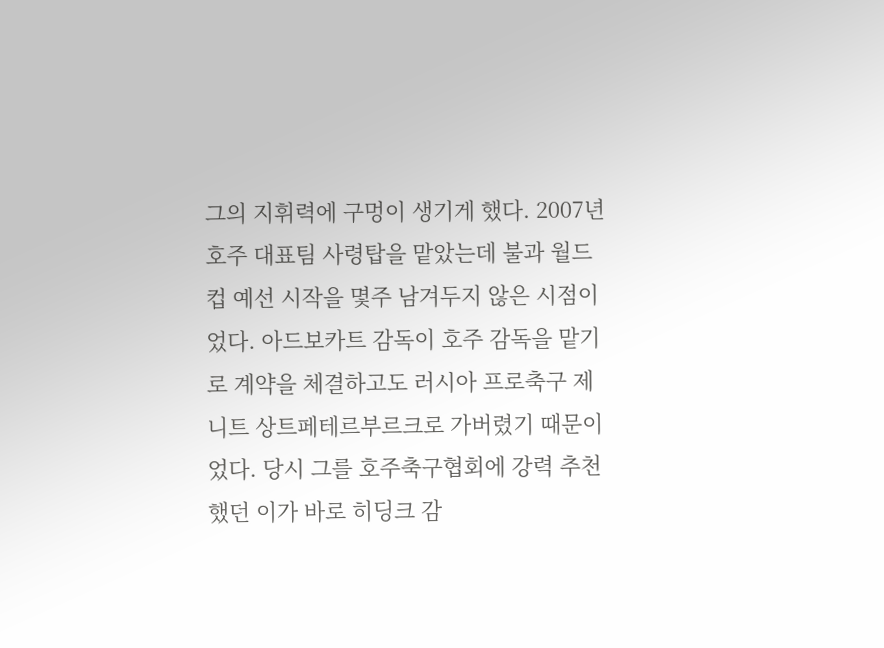그의 지휘력에 구멍이 생기게 했다. 2007년 호주 대표팀 사령탑을 맡았는데 불과 월드컵 예선 시작을 몇주 남겨두지 않은 시점이었다. 아드보카트 감독이 호주 감독을 맡기로 계약을 체결하고도 러시아 프로축구 제니트 상트페테르부르크로 가버렸기 때문이었다. 당시 그를 호주축구협회에 강력 추천했던 이가 바로 히딩크 감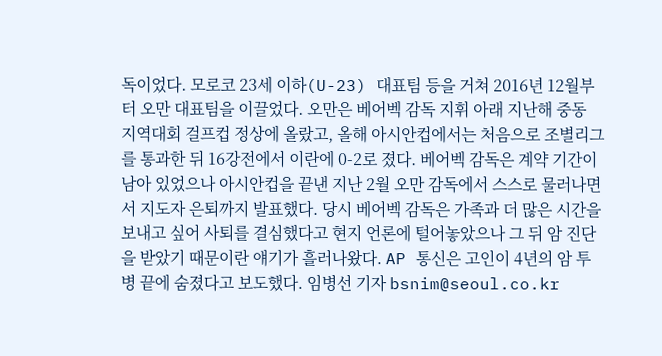독이었다. 모로코 23세 이하(U-23) 대표팀 등을 거쳐 2016년 12월부터 오만 대표팀을 이끌었다. 오만은 베어벡 감독 지휘 아래 지난해 중동 지역대회 걸프컵 정상에 올랐고, 올해 아시안컵에서는 처음으로 조별리그를 통과한 뒤 16강전에서 이란에 0-2로 졌다. 베어벡 감독은 계약 기간이 남아 있었으나 아시안컵을 끝낸 지난 2월 오만 감독에서 스스로 물러나면서 지도자 은퇴까지 발표했다. 당시 베어벡 감독은 가족과 더 많은 시간을 보내고 싶어 사퇴를 결심했다고 현지 언론에 털어놓았으나 그 뒤 암 진단을 받았기 때문이란 얘기가 흘러나왔다. AP 통신은 고인이 4년의 암 투병 끝에 숨졌다고 보도했다. 임병선 기자 bsnim@seoul.co.kr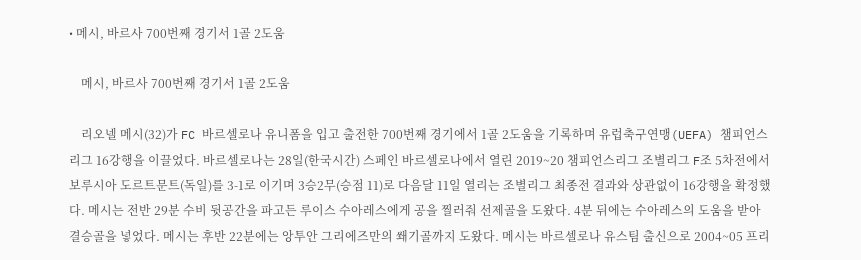• 메시, 바르사 700번째 경기서 1골 2도움

    메시, 바르사 700번째 경기서 1골 2도움

    리오넬 메시(32)가 FC 바르셀로나 유니폼을 입고 출전한 700번째 경기에서 1골 2도움을 기록하며 유럽축구연맹(UEFA) 챔피언스리그 16강행을 이끌었다. 바르셀로나는 28일(한국시간) 스페인 바르셀로나에서 열린 2019~20 챔피언스리그 조별리그 F조 5차전에서 보루시아 도르트문트(독일)를 3-1로 이기며 3승2무(승점 11)로 다음달 11일 열리는 조별리그 최종전 결과와 상관없이 16강행을 확정했다. 메시는 전반 29분 수비 뒷공간을 파고든 루이스 수아레스에게 공을 찔러줘 선제골을 도왔다. 4분 뒤에는 수아레스의 도움을 받아 결승골을 넣었다. 메시는 후반 22분에는 앙투안 그리에즈만의 쐐기골까지 도왔다. 메시는 바르셀로나 유스팀 출신으로 2004~05 프리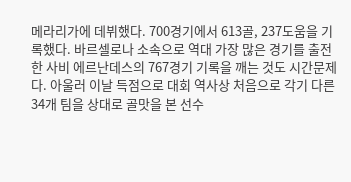메라리가에 데뷔했다. 700경기에서 613골, 237도움을 기록했다. 바르셀로나 소속으로 역대 가장 많은 경기를 출전한 사비 에르난데스의 767경기 기록을 깨는 것도 시간문제다. 아울러 이날 득점으로 대회 역사상 처음으로 각기 다른 34개 팀을 상대로 골맛을 본 선수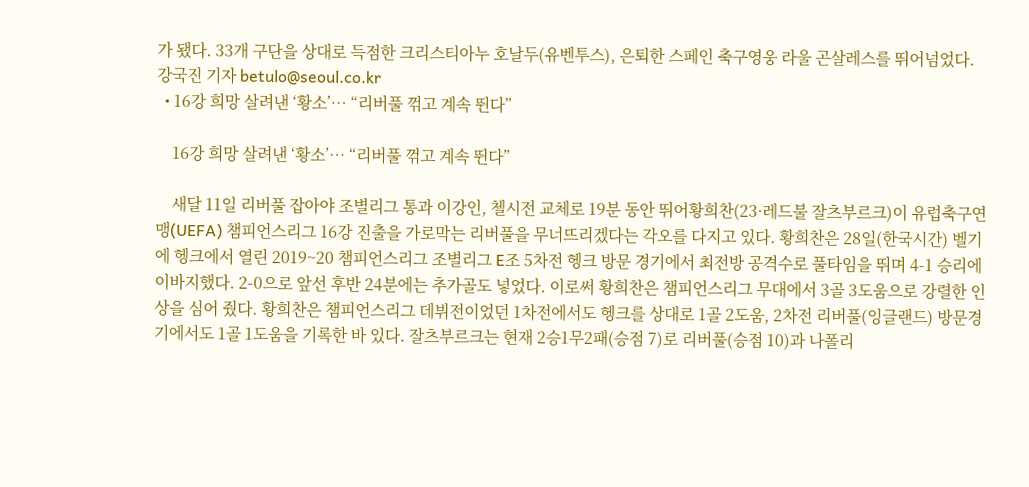가 됐다. 33개 구단을 상대로 득점한 크리스티아누 호날두(유벤투스), 은퇴한 스페인 축구영웅 라울 곤살레스를 뛰어넘었다. 강국진 기자 betulo@seoul.co.kr
  • 16강 희망 살려낸 ‘황소’… “리버풀 꺾고 계속 뛴다”

    16강 희망 살려낸 ‘황소’… “리버풀 꺾고 계속 뛴다”

    새달 11일 리버풀 잡아야 조별리그 통과 이강인, 첼시전 교체로 19분 동안 뛰어황희찬(23·레드불 잘츠부르크)이 유럽축구연맹(UEFA) 챔피언스리그 16강 진출을 가로막는 리버풀을 무너뜨리겠다는 각오를 다지고 있다. 황희찬은 28일(한국시간) 벨기에 헹크에서 열린 2019~20 챔피언스리그 조별리그 E조 5차전 헹크 방문 경기에서 최전방 공격수로 풀타임을 뛰며 4-1 승리에 이바지했다. 2-0으로 앞선 후반 24분에는 추가골도 넣었다. 이로써 황희찬은 챔피언스리그 무대에서 3골 3도움으로 강렬한 인상을 심어 줬다. 황희찬은 챔피언스리그 데뷔전이었던 1차전에서도 헹크를 상대로 1골 2도움, 2차전 리버풀(잉글랜드) 방문경기에서도 1골 1도움을 기록한 바 있다. 잘츠부르크는 현재 2승1무2패(승점 7)로 리버풀(승점 10)과 나폴리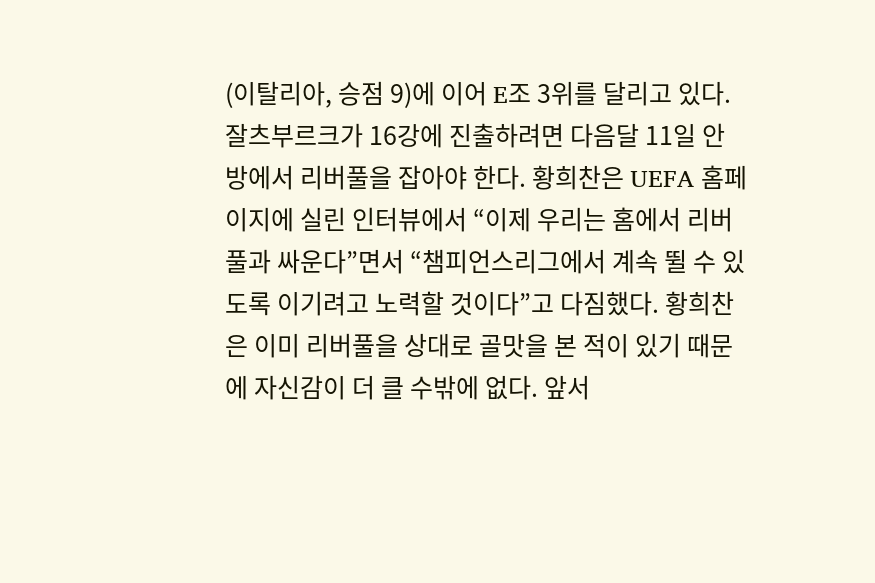(이탈리아, 승점 9)에 이어 E조 3위를 달리고 있다. 잘츠부르크가 16강에 진출하려면 다음달 11일 안방에서 리버풀을 잡아야 한다. 황희찬은 UEFA 홈페이지에 실린 인터뷰에서 “이제 우리는 홈에서 리버풀과 싸운다”면서 “챔피언스리그에서 계속 뛸 수 있도록 이기려고 노력할 것이다”고 다짐했다. 황희찬은 이미 리버풀을 상대로 골맛을 본 적이 있기 때문에 자신감이 더 클 수밖에 없다. 앞서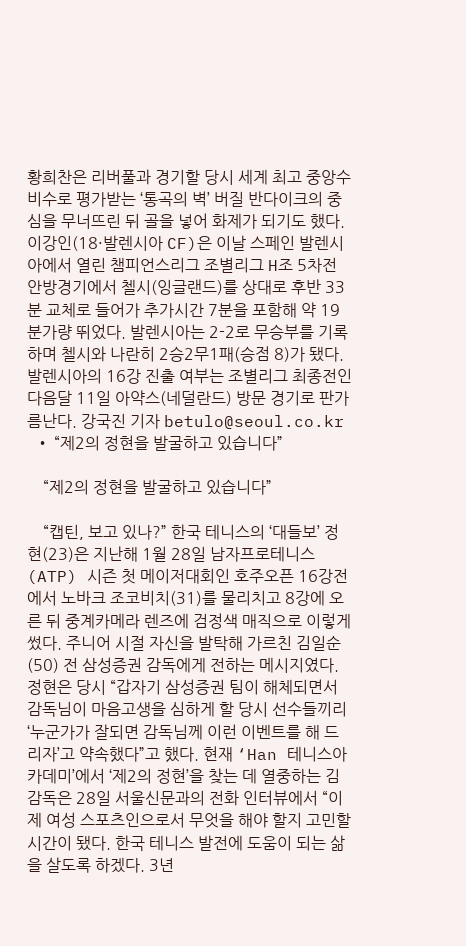황희찬은 리버풀과 경기할 당시 세계 최고 중앙수비수로 평가받는 ‘통곡의 벽’ 버질 반다이크의 중심을 무너뜨린 뒤 골을 넣어 화제가 되기도 했다. 이강인(18·발렌시아 CF)은 이날 스페인 발렌시아에서 열린 챔피언스리그 조별리그 H조 5차전 안방경기에서 첼시(잉글랜드)를 상대로 후반 33분 교체로 들어가 추가시간 7분을 포함해 약 19분가량 뛰었다. 발렌시아는 2-2로 무승부를 기록하며 첼시와 나란히 2승2무1패(승점 8)가 됐다. 발렌시아의 16강 진출 여부는 조별리그 최종전인 다음달 11일 아약스(네덜란드) 방문 경기로 판가름난다. 강국진 기자 betulo@seoul.co.kr
  • “제2의 정현을 발굴하고 있습니다”

    “제2의 정현을 발굴하고 있습니다”

    “캡틴, 보고 있나?” 한국 테니스의 ‘대들보’ 정현(23)은 지난해 1월 28일 남자프로테니스(ATP) 시즌 첫 메이저대회인 호주오픈 16강전에서 노바크 조코비치(31)를 물리치고 8강에 오른 뒤 중계카메라 렌즈에 검정색 매직으로 이렇게 썼다. 주니어 시절 자신을 발탁해 가르친 김일순(50) 전 삼성증권 감독에게 전하는 메시지였다. 정현은 당시 “갑자기 삼성증권 팀이 해체되면서 감독님이 마음고생을 심하게 할 당시 선수들끼리 ‘누군가가 잘되면 감독님께 이런 이벤트를 해 드리자’고 약속했다”고 했다. 현재 ‘Han 테니스아카데미’에서 ‘제2의 정현’을 찾는 데 열중하는 김 감독은 28일 서울신문과의 전화 인터뷰에서 “이제 여성 스포츠인으로서 무엇을 해야 할지 고민할 시간이 됐다. 한국 테니스 발전에 도움이 되는 삶을 살도록 하겠다. 3년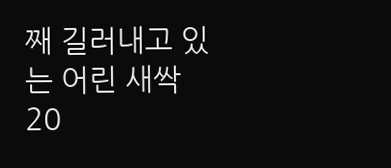째 길러내고 있는 어린 새싹 20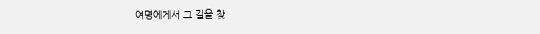여명에게서 그 길을 찾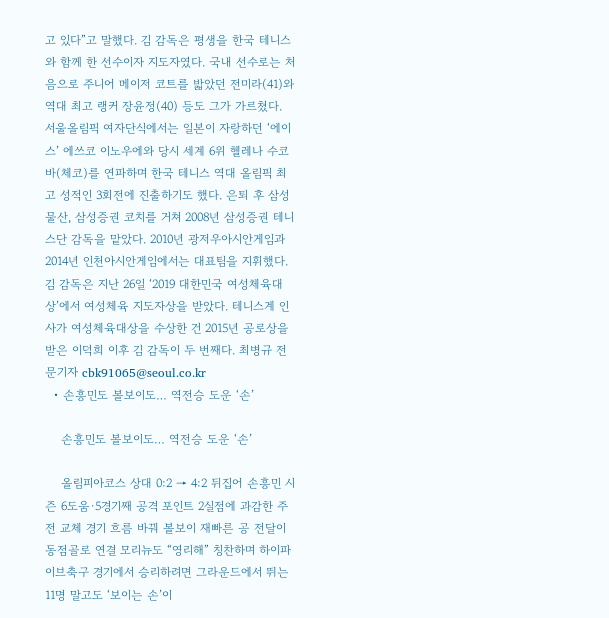고 있다”고 말했다. 김 감독은 평생을 한국 테니스와 함께 한 선수이자 지도자였다. 국내 선수로는 처음으로 주니어 메이저 코트를 밟았던 전미라(41)와 역대 최고 랭커 장윤정(40) 등도 그가 가르쳤다. 서울올림픽 여자단식에서는 일본이 자랑하던 ‘에이스’ 에쓰코 이노우에와 당시 세계 6위 헬레나 수코바(체코)를 연파하며 한국 테니스 역대 올림픽 최고 성적인 3회전에 진출하기도 했다. 은퇴 후 삼성물산, 삼성증권 코치를 거쳐 2008년 삼성증권 테니스단 감독을 맡았다. 2010년 광저우아시안게임과 2014년 인천아시안게임에서는 대표팀을 지휘했다. 김 감독은 지난 26일 ‘2019 대한민국 여성체육대상’에서 여성체육 지도자상을 받았다. 테니스계 인사가 여성체육대상을 수상한 건 2015년 공로상을 받은 이덕희 이후 김 감독이 두 번째다. 최병규 전문기자 cbk91065@seoul.co.kr
  • 손흥민도 볼보이도… 역전승 도운 ‘손’

    손흥민도 볼보이도… 역전승 도운 ‘손’

    올림피아코스 상대 0:2 → 4:2 뒤집어 손흥민 시즌 6도움·5경기째 공격 포인트 2실점에 과감한 주전 교체 경기 흐름 바꿔 볼보이 재빠른 공 전달이 동점골로 연결 모리뉴도 “영리해” 칭찬하며 하이파이브축구 경기에서 승리하려면 그라운드에서 뛰는 11명 말고도 ‘보이는 손’이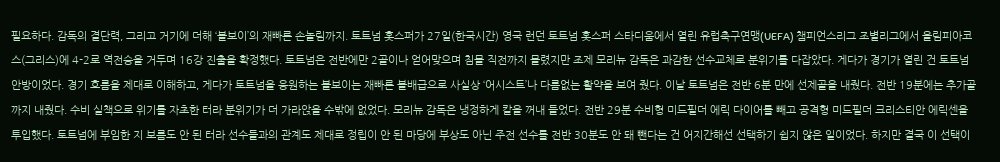필요하다. 감독의 결단력, 그리고 거기에 더해 ‘볼보이’의 재빠른 손놀림까지. 토트넘 홋스퍼가 27일(한국시간) 영국 런던 토트넘 홋스퍼 스타디움에서 열린 유럽축구연맹(UEFA) 챔피언스리그 조별리그에서 올림피아코스(그리스)에 4-2로 역전승을 거두며 16강 진출을 확정했다. 토트넘은 전반에만 2골이나 얻어맞으며 침몰 직전까지 몰렸지만 조제 모리뉴 감독은 과감한 선수교체로 분위기를 다잡았다. 게다가 경기가 열린 건 토트넘 안방이었다. 경기 흐름을 제대로 이해하고, 게다가 토트넘을 응원하는 볼보이는 재빠른 볼배급으로 사실상 ‘어시스트’나 다름없는 활약을 보여 줬다. 이날 토트넘은 전반 6분 만에 선제골을 내줬다. 전반 19분에는 추가골까지 내줬다. 수비 실책으로 위기를 자초한 터라 분위기가 더 가라앉을 수밖에 없었다. 모리뉴 감독은 냉정하게 칼을 꺼내 들었다. 전반 29분 수비형 미드필더 에릭 다이어를 빼고 공격형 미드필더 크리스티안 에릭센을 투입했다. 토트넘에 부임한 지 보름도 안 된 터라 선수들과의 관계도 제대로 정립이 안 된 마당에 부상도 아닌 주전 선수를 전반 30분도 안 돼 뺀다는 건 어지간해선 선택하기 쉽지 않은 일이었다. 하지만 결국 이 선택이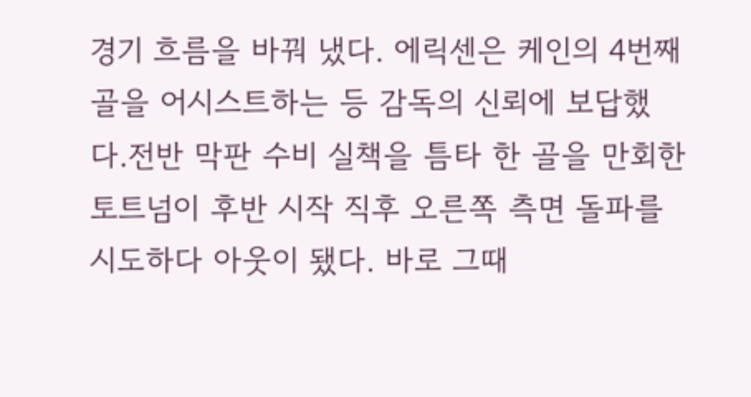경기 흐름을 바꿔 냈다. 에릭센은 케인의 4번째 골을 어시스트하는 등 감독의 신뢰에 보답했다.전반 막판 수비 실책을 틈타 한 골을 만회한 토트넘이 후반 시작 직후 오른쪽 측면 돌파를 시도하다 아웃이 됐다. 바로 그때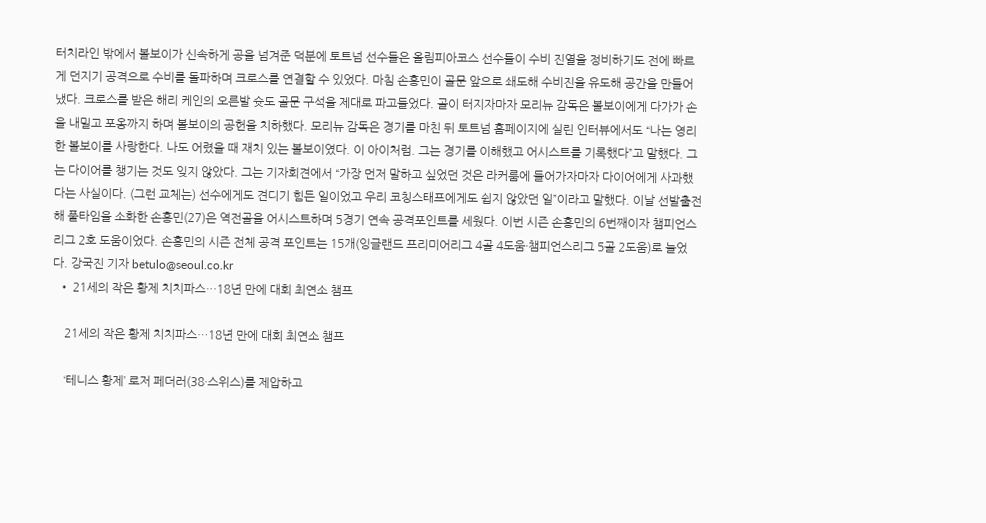터치라인 밖에서 볼보이가 신속하게 공을 넘겨준 덕분에 토트넘 선수들은 올림피아코스 선수들이 수비 진열을 정비하기도 전에 빠르게 던지기 공격으로 수비를 돌파하며 크로스를 연결할 수 있었다. 마침 손흥민이 골문 앞으로 쇄도해 수비진을 유도해 공간을 만들어 냈다. 크로스를 받은 해리 케인의 오른발 슛도 골문 구석을 제대로 파고들었다. 골이 터지자마자 모리뉴 감독은 볼보이에게 다가가 손을 내밀고 포옹까지 하며 볼보이의 공헌을 치하했다. 모리뉴 감독은 경기를 마친 뒤 토트넘 홈페이지에 실린 인터뷰에서도 “나는 영리한 볼보이를 사랑한다. 나도 어렸을 때 재치 있는 볼보이였다. 이 아이처럼. 그는 경기를 이해했고 어시스트를 기록했다”고 말했다. 그는 다이어를 챙기는 것도 잊지 않았다. 그는 기자회견에서 “가장 먼저 말하고 싶었던 것은 라커룸에 들어가자마자 다이어에게 사과했다는 사실이다. (그런 교체는) 선수에게도 견디기 힘든 일이었고 우리 코칭스태프에게도 쉽지 않았던 일”이라고 말했다. 이날 선발출전해 풀타임을 소화한 손흥민(27)은 역전골을 어시스트하며 5경기 연속 공격포인트를 세웠다. 이번 시즌 손흥민의 6번째이자 챔피언스리그 2호 도움이었다. 손흥민의 시즌 전체 공격 포인트는 15개(잉글랜드 프리미어리그 4골 4도움·챔피언스리그 5골 2도움)로 늘었다. 강국진 기자 betulo@seoul.co.kr
  • 21세의 작은 황제 치치파스…18년 만에 대회 최연소 챔프

    21세의 작은 황제 치치파스…18년 만에 대회 최연소 챔프

    ‘테니스 황제’ 로저 페더러(38·스위스)를 제압하고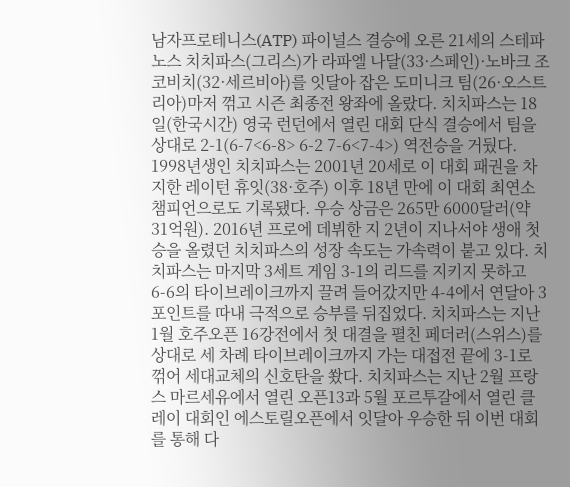남자프로테니스(ATP) 파이널스 결승에 오른 21세의 스테파노스 치치파스(그리스)가 라파엘 나달(33·스페인)·노바크 조코비치(32·세르비아)를 잇달아 잡은 도미니크 팀(26·오스트리아)마저 꺾고 시즌 최종전 왕좌에 올랐다. 치치파스는 18일(한국시간) 영국 런던에서 열린 대회 단식 결승에서 팀을 상대로 2-1(6-7<6-8> 6-2 7-6<7-4>) 역전승을 거뒀다. 1998년생인 치치파스는 2001년 20세로 이 대회 패권을 차지한 레이턴 휴잇(38·호주) 이후 18년 만에 이 대회 최연소 챔피언으로도 기록됐다. 우승 상금은 265만 6000달러(약 31억원). 2016년 프로에 데뷔한 지 2년이 지나서야 생애 첫 승을 올렸던 치치파스의 성장 속도는 가속력이 붙고 있다. 치치파스는 마지막 3세트 게임 3-1의 리드를 지키지 못하고 6-6의 타이브레이크까지 끌려 들어갔지만 4-4에서 연달아 3포인트를 따내 극적으로 승부를 뒤집었다. 치치파스는 지난 1월 호주오픈 16강전에서 첫 대결을 펼친 페더러(스위스)를 상대로 세 차례 타이브레이크까지 가는 대접전 끝에 3-1로 꺾어 세대교체의 신호탄을 쐈다. 치치파스는 지난 2월 프랑스 마르세유에서 열린 오픈13과 5월 포르투갈에서 열린 클레이 대회인 에스토릴오픈에서 잇달아 우승한 뒤 이번 대회를 통해 다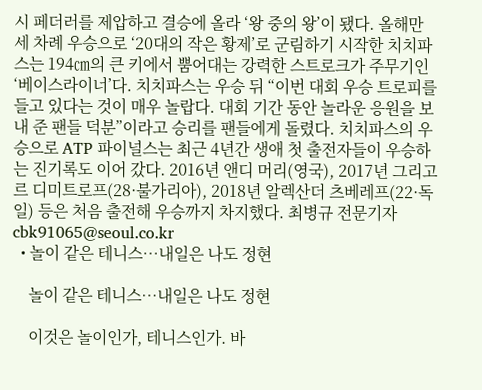시 페더러를 제압하고 결승에 올라 ‘왕 중의 왕’이 됐다. 올해만 세 차례 우승으로 ‘20대의 작은 황제’로 군림하기 시작한 치치파스는 194㎝의 큰 키에서 뿜어대는 강력한 스트로크가 주무기인 ‘베이스라이너’다. 치치파스는 우승 뒤 “이번 대회 우승 트로피를 들고 있다는 것이 매우 놀랍다. 대회 기간 동안 놀라운 응원을 보내 준 팬들 덕분”이라고 승리를 팬들에게 돌렸다. 치치파스의 우승으로 ATP 파이널스는 최근 4년간 생애 첫 출전자들이 우승하는 진기록도 이어 갔다. 2016년 앤디 머리(영국), 2017년 그리고르 디미트로프(28·불가리아), 2018년 알렉산더 츠베레프(22·독일) 등은 처음 출전해 우승까지 차지했다. 최병규 전문기자 cbk91065@seoul.co.kr
  • 놀이 같은 테니스…내일은 나도 정현

    놀이 같은 테니스…내일은 나도 정현

    이것은 놀이인가, 테니스인가. 바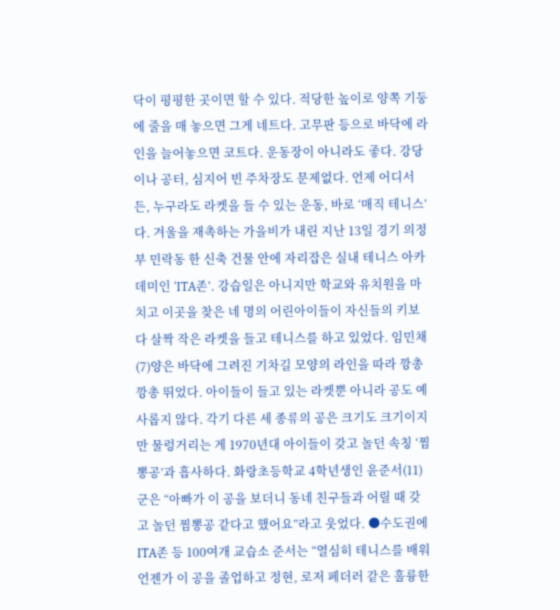닥이 평평한 곳이면 할 수 있다. 적당한 높이로 양쪽 기둥에 줄을 매 놓으면 그게 네트다. 고무판 등으로 바닥에 라인을 늘어놓으면 코트다. 운동장이 아니라도 좋다. 강당이나 공터, 심지어 빈 주차장도 문제없다. 언제 어디서든, 누구라도 라켓을 들 수 있는 운동, 바로 ‘매직 테니스’다. 겨울을 재촉하는 가을비가 내린 지난 13일 경기 의정부 민락동 한 신축 건물 안에 자리잡은 실내 테니스 아카데미인 ‘ITA존’. 강습일은 아니지만 학교와 유치원을 마치고 이곳을 찾은 네 명의 어린아이들이 자신들의 키보다 살짝 작은 라켓을 들고 테니스를 하고 있었다. 임민채(7)양은 바닥에 그려진 기차길 모양의 라인을 따라 깡총깡총 뛰었다. 아이들이 들고 있는 라켓뿐 아니라 공도 예사롭지 않다. 각기 다른 세 종류의 공은 크기도 크기이지만 물렁거리는 게 1970년대 아이들이 갖고 놀던 속칭 ‘찜뽕공’과 흡사하다. 화랑초등학교 4학년생인 윤준서(11)군은 “아빠가 이 공을 보더니 동네 친구들과 어릴 때 갖고 놀던 찜뽕공 같다고 했어요”라고 웃었다. ●수도권에 ITA존 등 100여개 교습소 준서는 “열심히 테니스를 배워 언젠가 이 공을 졸업하고 정현, 로저 페더러 같은 훌륭한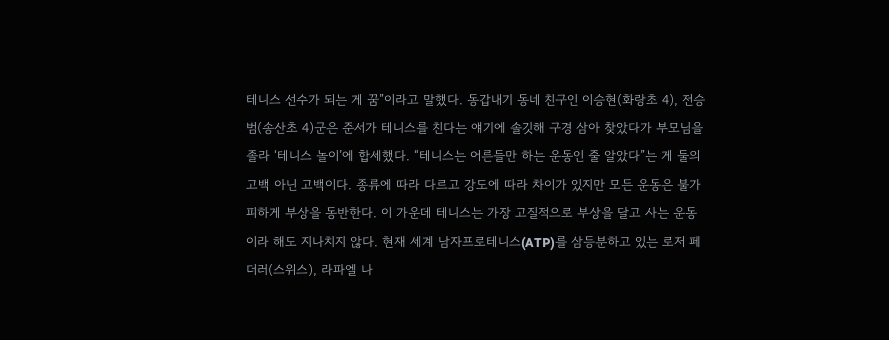테니스 선수가 되는 게 꿈”이라고 말했다. 동갑내기 동네 친구인 이승현(화랑초 4), 전승범(송산초 4)군은 준서가 테니스를 친다는 얘기에 솔깃해 구경 삼아 찾았다가 부모님을 졸라 ‘테니스 놀이’에 합세했다. “테니스는 어른들만 하는 운동인 줄 알았다”는 게 둘의 고백 아닌 고백이다. 종류에 따라 다르고 강도에 따라 차이가 있지만 모든 운동은 불가피하게 부상을 동반한다. 이 가운데 테니스는 가장 고질적으로 부상을 달고 사는 운동이라 해도 지나치지 않다. 현재 세계 남자프로테니스(ATP)를 삼등분하고 있는 로저 페더러(스위스), 라파엘 나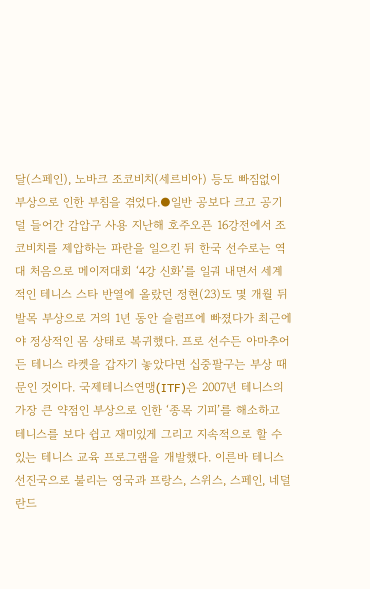달(스페인), 노바크 조코비치(세르비아) 등도 빠짐없이 부상으로 인한 부침을 겪었다.●일반 공보다 크고 공기 덜 들어간 감압구 사용 지난해 호주오픈 16강전에서 조코비치를 제압하는 파란을 일으킨 뒤 한국 선수로는 역대 처음으로 메이저대회 ‘4강 신화’를 일궈 내면서 세계적인 테니스 스타 반열에 올랐던 정현(23)도 몇 개월 뒤 발목 부상으로 거의 1년 동안 슬럼프에 빠졌다가 최근에야 정상적인 몸 상태로 복귀했다. 프로 선수든 아마추어든 테니스 라켓을 갑자기 놓았다면 십중팔구는 부상 때문인 것이다. 국제테니스연맹(ITF)은 2007년 테니스의 가장 큰 약점인 부상으로 인한 ‘종목 기피’를 해소하고 테니스를 보다 쉽고 재미있게 그리고 지속적으로 할 수 있는 테니스 교육 프로그램을 개발했다. 이른바 테니스 선진국으로 불리는 영국과 프랑스, 스위스, 스페인, 네덜란드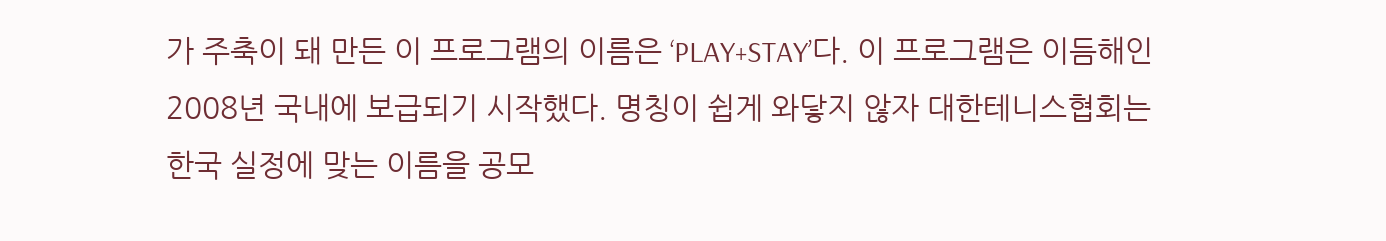가 주축이 돼 만든 이 프로그램의 이름은 ‘PLAY+STAY’다. 이 프로그램은 이듬해인 2008년 국내에 보급되기 시작했다. 명칭이 쉽게 와닿지 않자 대한테니스협회는 한국 실정에 맞는 이름을 공모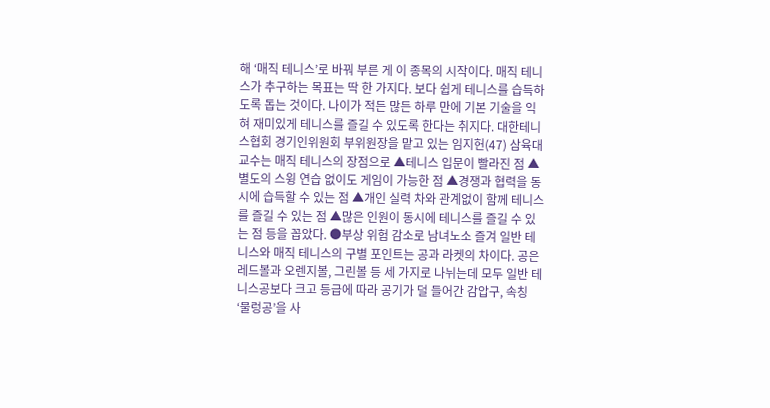해 ‘매직 테니스’로 바꿔 부른 게 이 종목의 시작이다. 매직 테니스가 추구하는 목표는 딱 한 가지다. 보다 쉽게 테니스를 습득하도록 돕는 것이다. 나이가 적든 많든 하루 만에 기본 기술을 익혀 재미있게 테니스를 즐길 수 있도록 한다는 취지다. 대한테니스협회 경기인위원회 부위원장을 맡고 있는 임지헌(47) 삼육대 교수는 매직 테니스의 장점으로 ▲테니스 입문이 빨라진 점 ▲별도의 스윙 연습 없이도 게임이 가능한 점 ▲경쟁과 협력을 동시에 습득할 수 있는 점 ▲개인 실력 차와 관계없이 함께 테니스를 즐길 수 있는 점 ▲많은 인원이 동시에 테니스를 즐길 수 있는 점 등을 꼽았다. ●부상 위험 감소로 남녀노소 즐겨 일반 테니스와 매직 테니스의 구별 포인트는 공과 라켓의 차이다. 공은 레드볼과 오렌지볼, 그린볼 등 세 가지로 나뉘는데 모두 일반 테니스공보다 크고 등급에 따라 공기가 덜 들어간 감압구, 속칭 ‘물렁공’을 사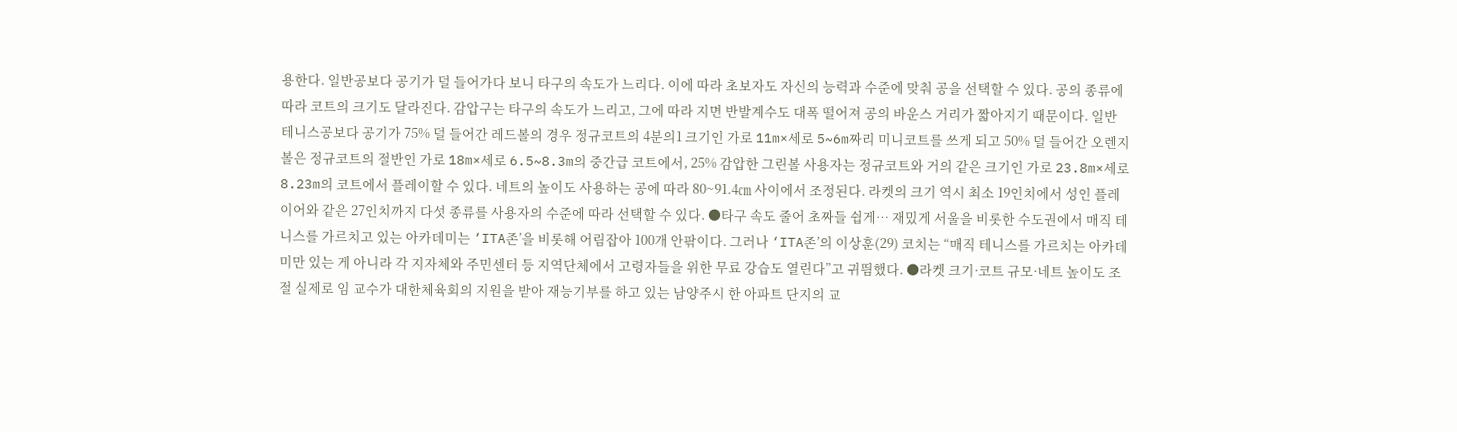용한다. 일반공보다 공기가 덜 들어가다 보니 타구의 속도가 느리다. 이에 따라 초보자도 자신의 능력과 수준에 맞춰 공을 선택할 수 있다. 공의 종류에 따라 코트의 크기도 달라진다. 감압구는 타구의 속도가 느리고, 그에 따라 지면 반발계수도 대폭 떨어져 공의 바운스 거리가 짧아지기 때문이다. 일반 테니스공보다 공기가 75% 덜 들어간 레드볼의 경우 정규코트의 4분의1 크기인 가로 11m×세로 5~6m짜리 미니코트를 쓰게 되고 50% 덜 들어간 오렌지볼은 정규코트의 절반인 가로 18m×세로 6.5~8.3m의 중간급 코트에서, 25% 감압한 그린볼 사용자는 정규코트와 거의 같은 크기인 가로 23.8m×세로 8.23m의 코트에서 플레이할 수 있다. 네트의 높이도 사용하는 공에 따라 80~91.4㎝ 사이에서 조정된다. 라켓의 크기 역시 최소 19인치에서 성인 플레이어와 같은 27인치까지 다섯 종류를 사용자의 수준에 따라 선택할 수 있다. ●타구 속도 줄어 초짜들 쉽게… 재밌게 서울을 비롯한 수도권에서 매직 테니스를 가르치고 있는 아카데미는 ‘ITA존’을 비롯해 어림잡아 100개 안팎이다. 그러나 ‘ITA존’의 이상훈(29) 코치는 “매직 테니스를 가르치는 아카데미만 있는 게 아니라 각 지자체와 주민센터 등 지역단체에서 고령자들을 위한 무료 강습도 열린다”고 귀띔했다. ●라켓 크기·코트 규모·네트 높이도 조절 실제로 임 교수가 대한체육회의 지원을 받아 재능기부를 하고 있는 남양주시 한 아파트 단지의 교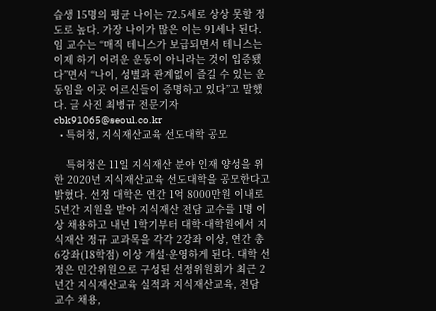습생 15명의 평균 나이는 72.5세로 상상 못할 정도로 높다. 가장 나이가 많은 이는 91세나 된다. 임 교수는 “매직 테니스가 보급되면서 테니스는 이제 하기 어려운 운동이 아니라는 것이 입증됐다”면서 “나이, 성별과 관계없이 즐길 수 있는 운동임을 이곳 어르신들이 증명하고 있다”고 말했다. 글 사진 최병규 전문기자 cbk91065@seoul.co.kr
  • 특허청, 지식재산교육 선도대학 공모

    특허청은 11일 지식재산 분야 인재 양성을 위한 2020년 지식재산교육 선도대학을 공모한다고 밝혔다. 선정 대학은 연간 1억 8000만원 이내로 5년간 지원을 받아 지식재산 전담 교수를 1명 이상 채용하고 내년 1학기부터 대학·대학원에서 지식재산 정규 교과목을 각각 2강좌 이상, 연간 총 6강좌(18학점) 이상 개설·운영하게 된다. 대학 선정은 민간위원으로 구성된 선정위원회가 최근 2년간 지식재산교육 실적과 지식재산교육, 전담 교수 채용,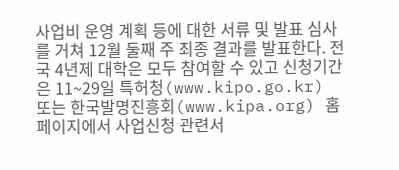사업비 운영 계획 등에 대한 서류 및 발표 심사를 거쳐 12월 둘째 주 최종 결과를 발표한다. 전국 4년제 대학은 모두 참여할 수 있고 신청기간은 11~29일 특허청(www.kipo.go.kr) 또는 한국발명진흥회(www.kipa.org) 홈페이지에서 사업신청 관련서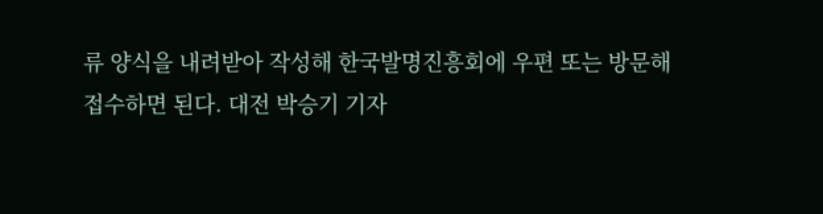류 양식을 내려받아 작성해 한국발명진흥회에 우편 또는 방문해 접수하면 된다. 대전 박승기 기자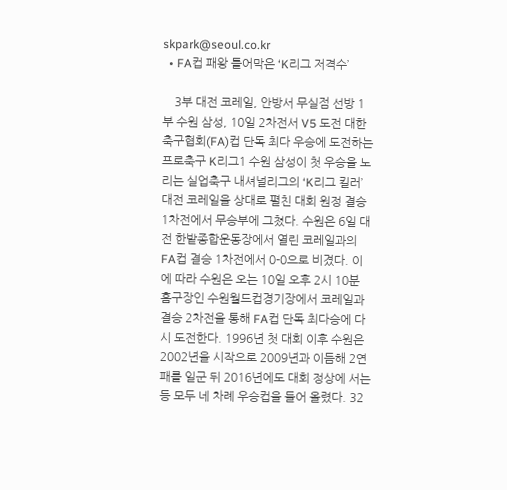skpark@seoul.co.kr
  • FA컵 패왕 틀어막은 ‘K리그 저격수’

    3부 대전 코레일, 안방서 무실점 선방 1부 수원 삼성, 10일 2차전서 V5 도전 대한축구협회(FA)컵 단독 최다 우승에 도전하는 프로축구 K리그1 수원 삼성이 첫 우승을 노리는 실업축구 내셔널리그의 ‘K리그 킬러’ 대전 코레일을 상대로 펼친 대회 원정 결승 1차전에서 무승부에 그쳤다. 수원은 6일 대전 한밭종합운동장에서 열린 코레일과의 FA컵 결승 1차전에서 0-0으로 비겼다. 이에 따라 수원은 오는 10일 오후 2시 10분 홈구장인 수원월드컵경기장에서 코레일과 결승 2차전을 통해 FA컵 단독 최다승에 다시 도전한다. 1996년 첫 대회 이후 수원은 2002년을 시작으로 2009년과 이듬해 2연패를 일군 뒤 2016년에도 대회 정상에 서는 등 모두 네 차례 우승컵을 들어 올렸다. 32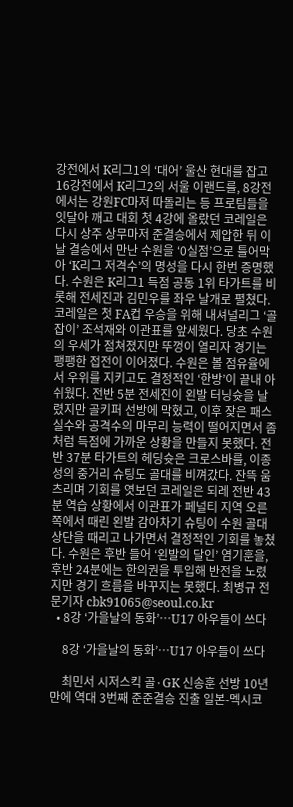강전에서 K리그1의 ‘대어’ 울산 현대를 잡고 16강전에서 K리그2의 서울 이랜드를, 8강전에서는 강원FC마저 따돌리는 등 프로팀들을 잇달아 깨고 대회 첫 4강에 올랐던 코레일은 다시 상주 상무마저 준결승에서 제압한 뒤 이날 결승에서 만난 수원을 ‘0실점’으로 틀어막아 ‘K리그 저격수’의 명성을 다시 한번 증명했다. 수원은 K리그1 득점 공동 1위 타가트를 비롯해 전세진과 김민우를 좌우 날개로 펼쳤다. 코레일은 첫 FA컵 우승을 위해 내셔널리그 ‘골잡이’ 조석재와 이관표를 앞세웠다. 당초 수원의 우세가 점쳐졌지만 뚜껑이 열리자 경기는 팽팽한 접전이 이어졌다. 수원은 볼 점유율에서 우위를 지키고도 결정적인 ‘한방’이 끝내 아쉬웠다. 전반 5분 전세진이 왼발 터닝슛을 날렸지만 골키퍼 선방에 막혔고, 이후 잦은 패스 실수와 공격수의 마무리 능력이 떨어지면서 좀처럼 득점에 가까운 상황을 만들지 못했다. 전반 37분 타가트의 헤딩슛은 크로스바를, 이종성의 중거리 슈팅도 골대를 비껴갔다. 잔뜩 움츠리며 기회를 엿보던 코레일은 되레 전반 43분 역습 상황에서 이관표가 페널티 지역 오른쪽에서 때린 왼발 감아차기 슈팅이 수원 골대 상단을 때리고 나가면서 결정적인 기회를 놓쳤다. 수원은 후반 들어 ‘왼발의 달인’ 염기훈을, 후반 24분에는 한의권을 투입해 반전을 노렸지만 경기 흐름을 바꾸지는 못했다. 최병규 전문기자 cbk91065@seoul.co.kr
  • 8강 ‘가을날의 동화’…U17 아우들이 쓰다

    8강 ‘가을날의 동화’…U17 아우들이 쓰다

    최민서 시저스킥 골·GK 신송훈 선방 10년 만에 역대 3번째 준준결승 진출 일본-멕시코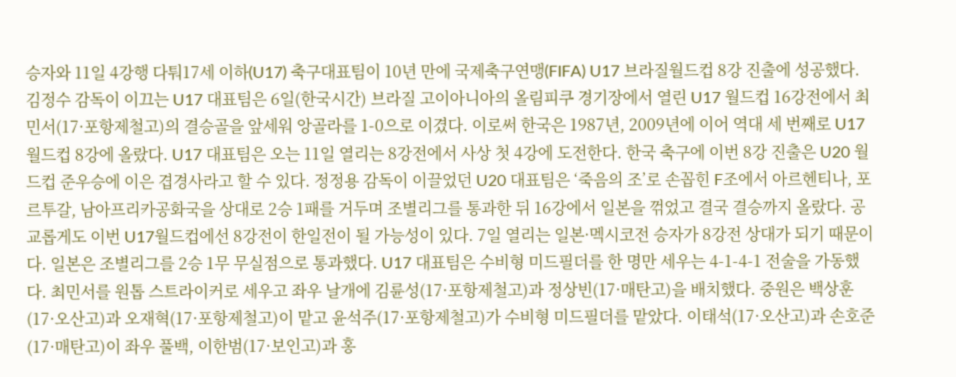승자와 11일 4강행 다퉈17세 이하(U17) 축구대표팀이 10년 만에 국제축구연맹(FIFA) U17 브라질월드컵 8강 진출에 성공했다. 김정수 감독이 이끄는 U17 대표팀은 6일(한국시간) 브라질 고이아니아의 올림피쿠 경기장에서 열린 U17 월드컵 16강전에서 최민서(17·포항제철고)의 결승골을 앞세워 앙골라를 1-0으로 이겼다. 이로써 한국은 1987년, 2009년에 이어 역대 세 번째로 U17 월드컵 8강에 올랐다. U17 대표팀은 오는 11일 열리는 8강전에서 사상 첫 4강에 도전한다. 한국 축구에 이번 8강 진출은 U20 월드컵 준우승에 이은 겹경사라고 할 수 있다. 정정용 감독이 이끌었던 U20 대표팀은 ‘죽음의 조’로 손꼽힌 F조에서 아르헨티나, 포르투갈, 남아프리카공화국을 상대로 2승 1패를 거두며 조별리그를 통과한 뒤 16강에서 일본을 꺾었고 결국 결승까지 올랐다. 공교롭게도 이번 U17월드컵에선 8강전이 한일전이 될 가능성이 있다. 7일 열리는 일본·멕시코전 승자가 8강전 상대가 되기 때문이다. 일본은 조별리그를 2승 1무 무실점으로 통과했다. U17 대표팀은 수비형 미드필더를 한 명만 세우는 4-1-4-1 전술을 가동했다. 최민서를 원톱 스트라이커로 세우고 좌우 날개에 김륜성(17·포항제철고)과 정상빈(17·매탄고)을 배치했다. 중원은 백상훈(17·오산고)과 오재혁(17·포항제철고)이 맡고 윤석주(17·포항제철고)가 수비형 미드필더를 맡았다. 이태석(17·오산고)과 손호준(17·매탄고)이 좌우 풀백, 이한범(17·보인고)과 홍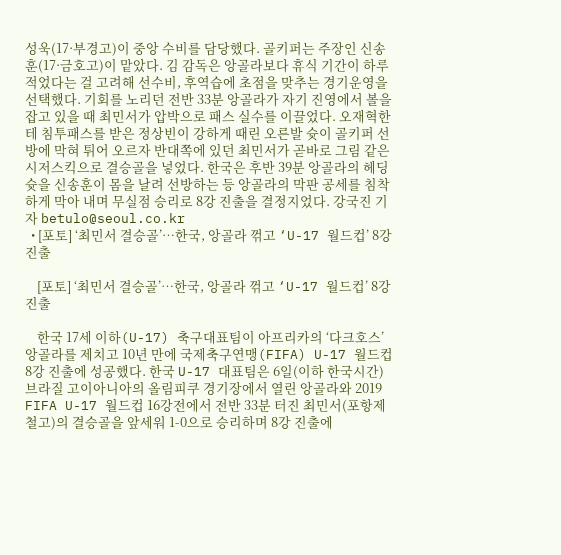성욱(17·부경고)이 중앙 수비를 담당했다. 골키퍼는 주장인 신송훈(17·금호고)이 맡았다. 김 감독은 앙골라보다 휴식 기간이 하루 적었다는 걸 고려해 선수비, 후역습에 초점을 맞추는 경기운영을 선택했다. 기회를 노리던 전반 33분 앙골라가 자기 진영에서 볼을 잡고 있을 때 최민서가 압박으로 패스 실수를 이끌었다. 오재혁한테 침투패스를 받은 정상빈이 강하게 때린 오른발 슛이 골키퍼 선방에 막혀 튀어 오르자 반대쪽에 있던 최민서가 곧바로 그림 같은 시저스킥으로 결승골을 넣었다. 한국은 후반 39분 앙골라의 헤딩슛을 신송훈이 몸을 날려 선방하는 등 앙골라의 막판 공세를 침착하게 막아 내며 무실점 승리로 8강 진출을 결정지었다. 강국진 기자 betulo@seoul.co.kr
  • [포토] ‘최민서 결승골’…한국, 앙골라 꺾고 ‘U-17 월드컵’ 8강 진출

    [포토] ‘최민서 결승골’…한국, 앙골라 꺾고 ‘U-17 월드컵’ 8강 진출

    한국 17세 이하(U-17) 축구대표팀이 아프리카의 ‘다크호스’ 앙골라를 제치고 10년 만에 국제축구연맹(FIFA) U-17 월드컵 8강 진출에 성공했다. 한국 U-17 대표팀은 6일(이하 한국시간) 브라질 고이아니아의 올림피쿠 경기장에서 열린 앙골라와 2019 FIFA U-17 월드컵 16강전에서 전반 33분 터진 최민서(포항제철고)의 결승골을 앞세워 1-0으로 승리하며 8강 진출에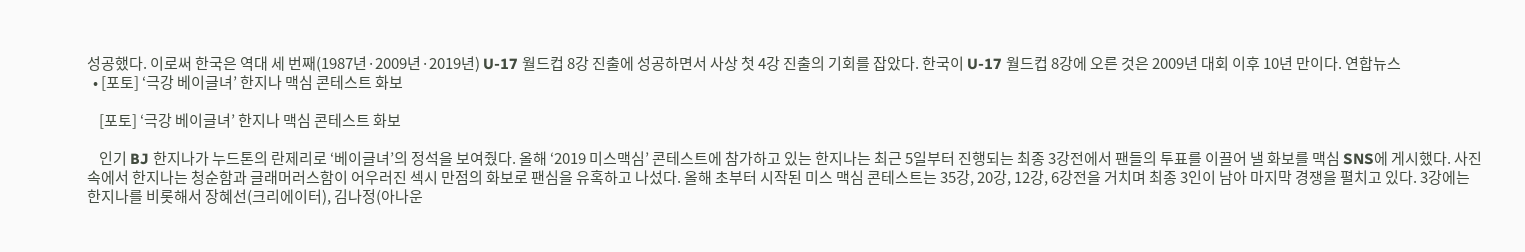성공했다. 이로써 한국은 역대 세 번째(1987년·2009년·2019년) U-17 월드컵 8강 진출에 성공하면서 사상 첫 4강 진출의 기회를 잡았다. 한국이 U-17 월드컵 8강에 오른 것은 2009년 대회 이후 10년 만이다. 연합뉴스
  • [포토] ‘극강 베이글녀’ 한지나 맥심 콘테스트 화보

    [포토] ‘극강 베이글녀’ 한지나 맥심 콘테스트 화보

    인기 BJ 한지나가 누드톤의 란제리로 ‘베이글녀’의 정석을 보여줬다. 올해 ‘2019 미스맥심’ 콘테스트에 참가하고 있는 한지나는 최근 5일부터 진행되는 최종 3강전에서 팬들의 투표를 이끌어 낼 화보를 맥심 SNS에 게시했다. 사진 속에서 한지나는 청순함과 글래머러스함이 어우러진 섹시 만점의 화보로 팬심을 유혹하고 나섰다. 올해 초부터 시작된 미스 맥심 콘테스트는 35강, 20강, 12강, 6강전을 거치며 최종 3인이 남아 마지막 경쟁을 펼치고 있다. 3강에는 한지나를 비롯해서 장혜선(크리에이터), 김나정(아나운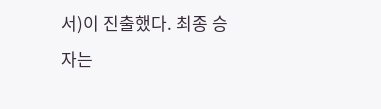서)이 진출했다. 최종 승자는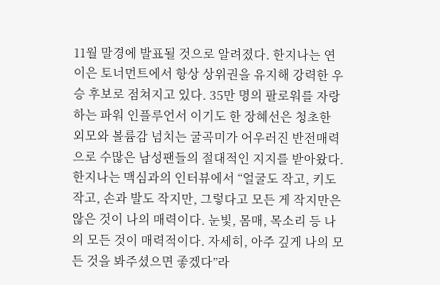11월 말경에 발표될 것으로 알려졌다. 한지나는 연이은 토너먼트에서 항상 상위권을 유지해 강력한 우승 후보로 점쳐지고 있다. 35만 명의 팔로워를 자랑하는 파워 인플루언서 이기도 한 장혜선은 청초한 외모와 볼륨감 넘치는 굴곡미가 어우러진 반전매력으로 수많은 남성팬들의 절대적인 지지를 받아왔다. 한지나는 맥심과의 인터뷰에서 “얼굴도 작고, 키도 작고, 손과 발도 작지만, 그렇다고 모든 게 작지만은 않은 것이 나의 매력이다. 눈빛, 몸매, 목소리 등 나의 모든 것이 매력적이다. 자세히, 아주 깊게 나의 모든 것을 봐주셨으면 좋겠다”라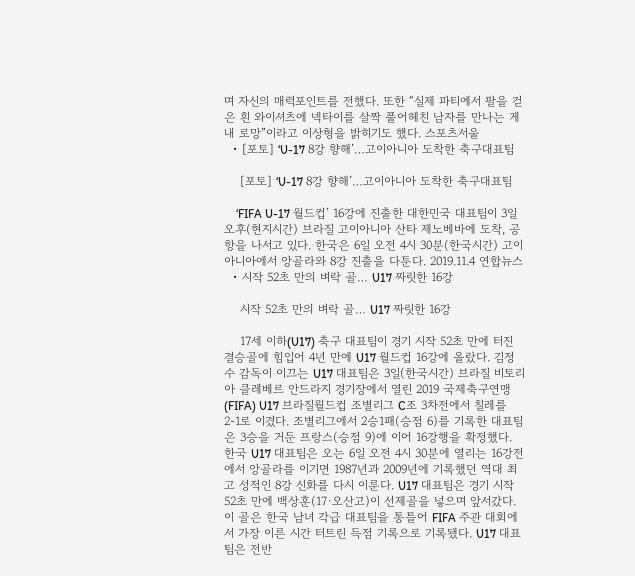며 자신의 매력포인트를 전했다. 또한 “실제 파티에서 팔을 걷은 흰 와이셔츠에 넥타이를 살짝 풀어헤친 남자를 만나는 게 내 로망”이라고 이상형을 밝히기도 했다. 스포츠서울
  • [포토] ‘U-17 8강 향해’…고이아니아 도착한 축구대표팀

    [포토] ‘U-17 8강 향해’…고이아니아 도착한 축구대표팀

    ‘FIFA U-17 월드컵’ 16강에 진출한 대한민국 대표팀이 3일 오후(현지시간) 브라질 고이아니아 산타 제노베바에 도착, 공항을 나서고 있다. 한국은 6일 오전 4시 30분(한국시간) 고이아니아에서 앙골라와 8강 진출을 다툰다. 2019.11.4 연합뉴스
  • 시작 52초 만의 벼락 골… U17 짜릿한 16강

    시작 52초 만의 벼락 골… U17 짜릿한 16강

    17세 이하(U17) 축구 대표팀이 경기 시작 52초 만에 터진 결승골에 힘입어 4년 만에 U17 월드컵 16강에 올랐다. 김정수 감독이 이끄는 U17 대표팀은 3일(한국시간) 브라질 비토리아 클레베르 안드라지 경기장에서 열린 2019 국제축구연맹(FIFA) U17 브라질월드컵 조별리그 C조 3차전에서 칠레를 2-1로 이겼다. 조별리그에서 2승1패(승점 6)를 기록한 대표팀은 3승을 거둔 프랑스(승점 9)에 이어 16강행을 확정했다. 한국 U17 대표팀은 오는 6일 오전 4시 30분에 열리는 16강전에서 앙골라를 이기면 1987년과 2009년에 기록했던 역대 최고 성적인 8강 신화를 다시 이룬다. U17 대표팀은 경기 시작 52초 만에 백상훈(17·오산고)이 선제골을 넣으며 앞서갔다. 이 골은 한국 남녀 각급 대표팀을 통틀어 FIFA 주관 대회에서 가장 이른 시간 터트린 득점 기록으로 기록됐다. U17 대표팀은 전반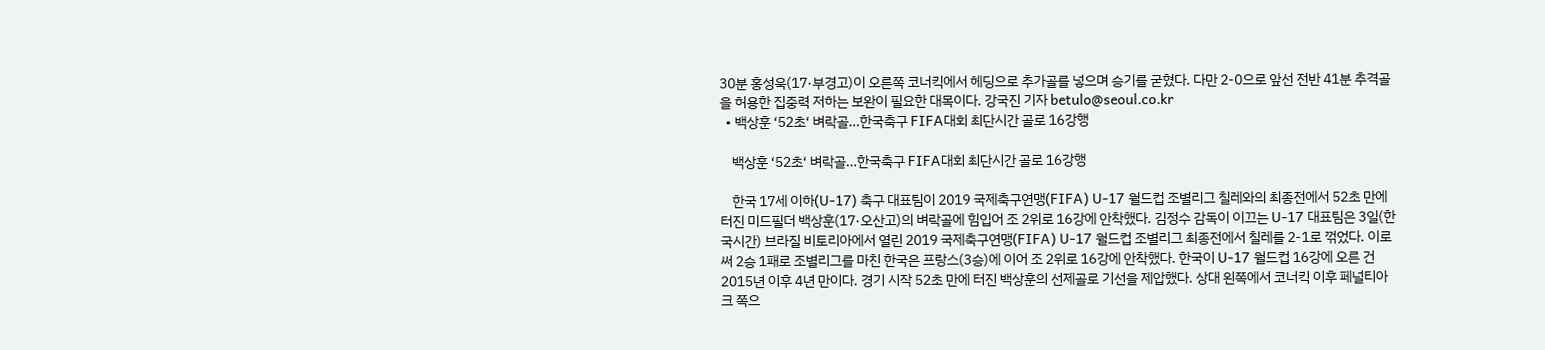30분 홍성욱(17·부경고)이 오른쪽 코너킥에서 헤딩으로 추가골를 넣으며 승기를 굳혔다. 다만 2-0으로 앞선 전반 41분 추격골을 허용한 집중력 저하는 보완이 필요한 대목이다. 강국진 기자 betulo@seoul.co.kr
  • 백상훈 ‘52초‘ 벼락골…한국축구 FIFA대회 최단시간 골로 16강행

    백상훈 ‘52초‘ 벼락골…한국축구 FIFA대회 최단시간 골로 16강행

    한국 17세 이하(U-17) 축구 대표팀이 2019 국제축구연맹(FIFA) U-17 월드컵 조별리그 칠레와의 최종전에서 52초 만에 터진 미드필더 백상훈(17·오산고)의 벼락골에 힘입어 조 2위로 16강에 안착했다. 김정수 감독이 이끄는 U-17 대표팀은 3일(한국시간) 브라질 비토리아에서 열린 2019 국제축구연맹(FIFA) U-17 월드컵 조별리그 최종전에서 칠레를 2-1로 꺾었다. 이로써 2승 1패로 조별리그를 마친 한국은 프랑스(3승)에 이어 조 2위로 16강에 안착했다. 한국이 U-17 월드컵 16강에 오른 건 2015년 이후 4년 만이다. 경기 시작 52초 만에 터진 백상훈의 선제골로 기선을 제압했다. 상대 왼쪽에서 코너킥 이후 페널티아크 쪽으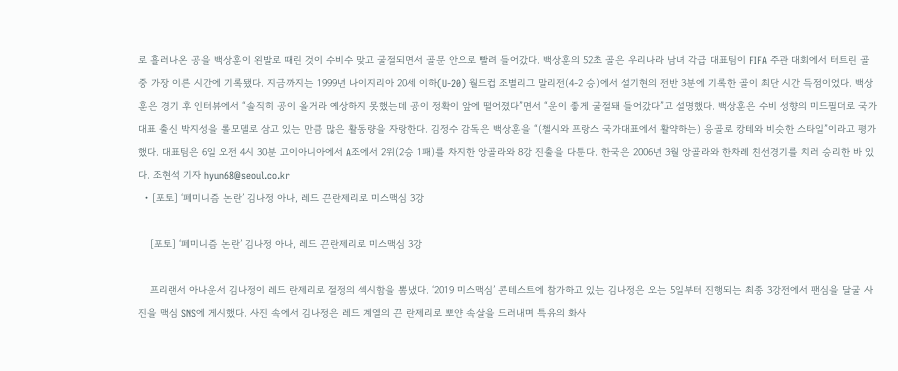로 흘러나온 공을 백상훈이 왼발로 때린 것이 수비수 맞고 굴절되면서 골문 안으로 빨려 들어갔다. 백상훈의 52초 골은 우리나라 남녀 각급 대표팀이 FIFA 주관 대회에서 터트린 골 중 가장 이른 시간에 기록됐다. 지금까지는 1999년 나이지리아 20세 이하(U-20) 월드컵 조별리그 말리전(4-2 승)에서 설기현의 전반 3분에 기록한 골이 최단 시간 득점이었다. 백상훈은 경기 후 인터뷰에서 “솔직히 공이 올거라 예상하지 못했는데 공이 정확이 앞에 떨어졌다”면서 “운이 좋게 굴절돼 들어갔다”고 설명했다. 백상훈은 수비 성향의 미드필더로 국가대표 출신 박지성을 롤모델로 삼고 있는 만큼 많은 활동량을 자랑한다. 김정수 감독은 백상훈을 “(첼시와 프랑스 국가대표에서 활약하는) 응골로 캉테와 비슷한 스타일”이라고 평가했다. 대표팀은 6일 오전 4시 30분 고이아니아에서 A조에서 2위(2승 1패)를 차지한 앙골라와 8강 진출을 다툰다. 한국은 2006년 3월 앙골라와 한차례 친선경기를 치러 승리한 바 있다. 조현석 기자 hyun68@seoul.co.kr
  • [포토] ‘페미니즘 논란’ 김나정 아나, 레드 끈란제리로 미스맥심 3강

    [포토] ‘페미니즘 논란’ 김나정 아나, 레드 끈란제리로 미스맥심 3강

    프리랜서 아나운서 김나정이 레드 란제리로 절정의 섹시함을 뽐냈다. ‘2019 미스맥심’ 콘테스트에 참가하고 있는 김나정은 오는 5일부터 진행되는 최종 3강전에서 팬심을 달굴 사진을 맥심 SNS에 게시했다. 사진 속에서 김나정은 레드 계열의 끈 란제리로 뽀얀 속살을 드러내며 특유의 화사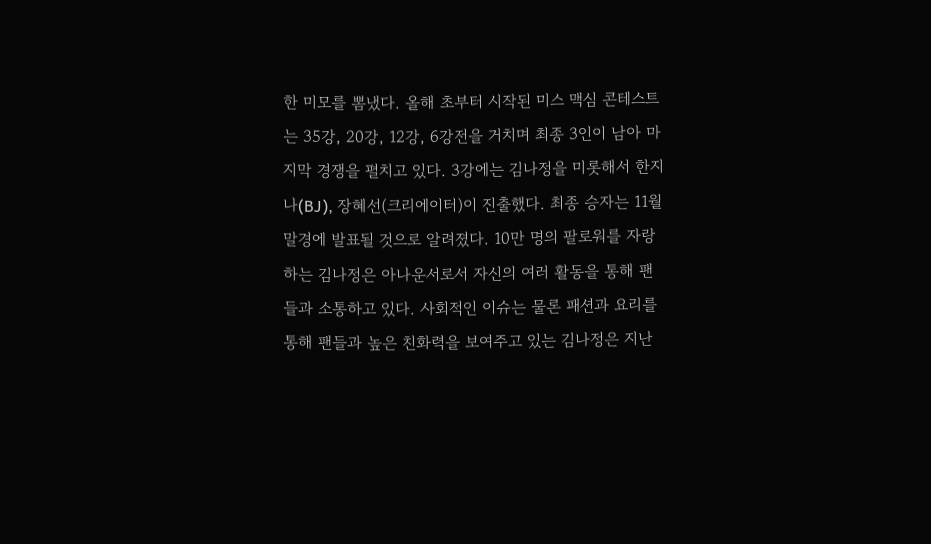한 미모를 뽐냈다. 올해 초부터 시작된 미스 맥심 콘테스트는 35강, 20강, 12강, 6강전을 거치며 최종 3인이 남아 마지막 경쟁을 펼치고 있다. 3강에는 김나정을 미롯해서 한지나(BJ), 장혜선(크리에이터)이 진출했다. 최종 승자는 11월 말경에 발표될 것으로 알려졌다. 10만 명의 팔로워를 자랑하는 김나정은 아나운서로서 자신의 여러 활동을 통해 팬들과 소통하고 있다. 사회적인 이슈는 물론 패션과 요리를 통해 팬들과 높은 친화력을 보여주고 있는 김나정은 지난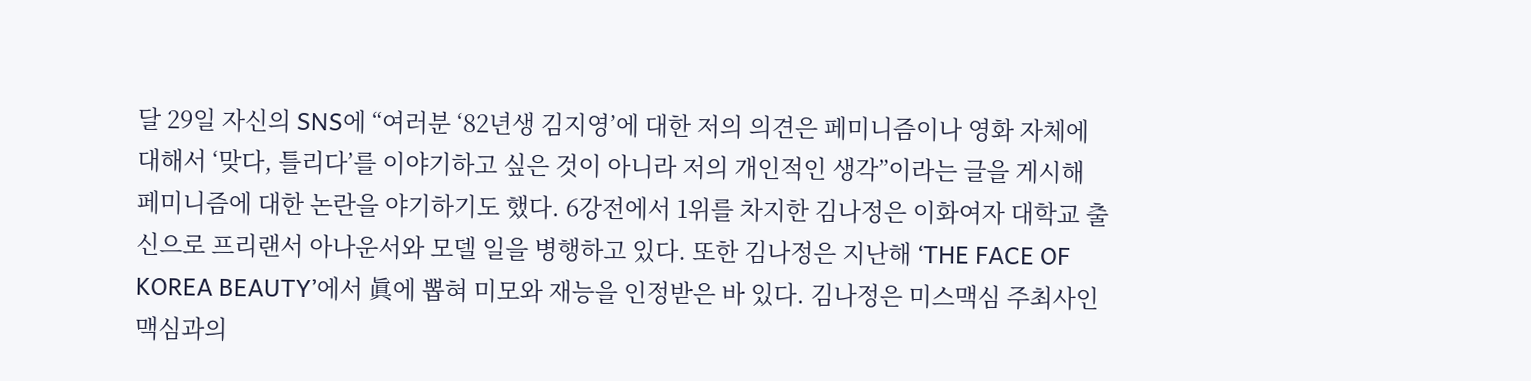달 29일 자신의 SNS에 “여러분 ‘82년생 김지영’에 대한 저의 의견은 페미니즘이나 영화 자체에 대해서 ‘맞다, 틀리다’를 이야기하고 싶은 것이 아니라 저의 개인적인 생각”이라는 글을 게시해 페미니즘에 대한 논란을 야기하기도 했다. 6강전에서 1위를 차지한 김나정은 이화여자 대학교 출신으로 프리랜서 아나운서와 모델 일을 병행하고 있다. 또한 김나정은 지난해 ‘THE FACE OF KOREA BEAUTY’에서 眞에 뽑혀 미모와 재능을 인정받은 바 있다. 김나정은 미스맥심 주최사인 맥심과의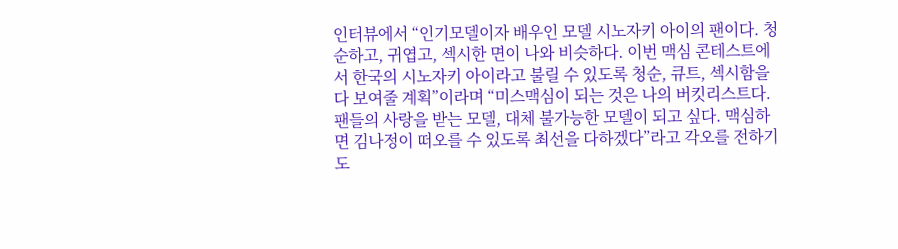인터뷰에서 “인기모델이자 배우인 모델 시노자키 아이의 팬이다. 청순하고, 귀엽고, 섹시한 면이 나와 비슷하다. 이번 맥심 콘테스트에서 한국의 시노자키 아이라고 불릴 수 있도록 청순, 큐트, 섹시함을 다 보여줄 계획”이라며 “미스맥심이 되는 것은 나의 버킷리스트다. 팬들의 사랑을 받는 모델, 대체 불가능한 모델이 되고 싶다. 맥심하면 김나정이 떠오를 수 있도록 최선을 다하겠다”라고 각오를 전하기도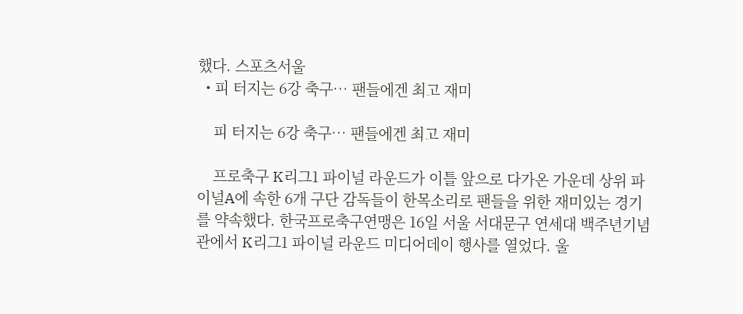했다. 스포츠서울
  • 피 터지는 6강 축구… 팬들에겐 최고 재미

    피 터지는 6강 축구… 팬들에겐 최고 재미

    프로축구 K리그1 파이널 라운드가 이틀 앞으로 다가온 가운데 상위 파이널A에 속한 6개 구단 감독들이 한목소리로 팬들을 위한 재미있는 경기를 약속했다. 한국프로축구연맹은 16일 서울 서대문구 연세대 백주년기념관에서 K리그1 파이널 라운드 미디어데이 행사를 열었다. 울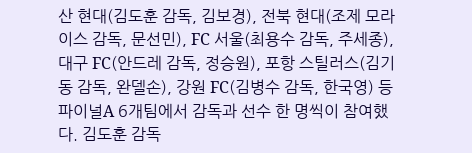산 현대(김도훈 감독, 김보경), 전북 현대(조제 모라이스 감독, 문선민), FC 서울(최용수 감독, 주세종), 대구 FC(안드레 감독, 정승원), 포항 스틸러스(김기동 감독, 완델손), 강원 FC(김병수 감독, 한국영) 등 파이널A 6개팀에서 감독과 선수 한 명씩이 참여했다. 김도훈 감독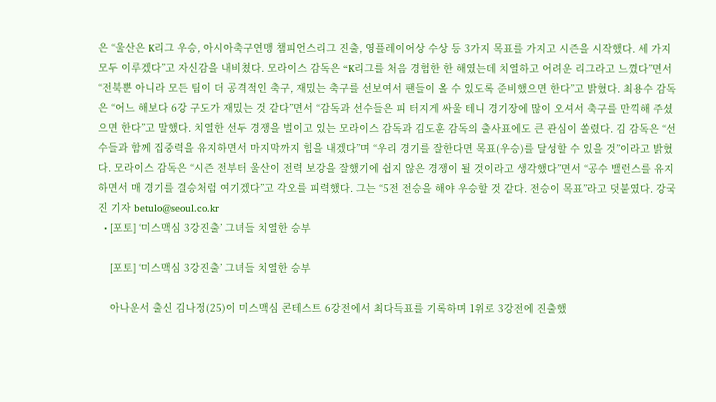은 “울산은 K리그 우승, 아시아축구연맹 챔피언스리그 진출, 영플레이어상 수상 등 3가지 목표를 가지고 시즌을 시작했다. 세 가지 모두 이루겠다”고 자신감을 내비쳤다. 모라이스 감독은 “K리그를 처음 경험한 한 해였는데 치열하고 어려운 리그라고 느꼈다”면서 “전북뿐 아니라 모든 팀이 더 공격적인 축구, 재밌는 축구를 선보여서 팬들이 올 수 있도록 준비했으면 한다”고 밝혔다. 최용수 감독은 “어느 해보다 6강 구도가 재밌는 것 같다”면서 “감독과 선수들은 피 터지게 싸울 테니 경기장에 많이 오셔서 축구를 만끽해 주셨으면 한다”고 말했다. 치열한 선두 경쟁을 벌이고 있는 모라이스 감독과 김도훈 감독의 출사표에도 큰 관심이 쏠렸다. 김 감독은 “선수들과 함께 집중력을 유지하면서 마지막까지 힘을 내겠다”며 “우리 경기를 잘한다면 목표(우승)를 달성할 수 있을 것”이라고 밝혔다. 모라이스 감독은 “시즌 전부터 울산이 전력 보강을 잘했기에 쉽지 않은 경쟁이 될 것이라고 생각했다”면서 “공수 밸런스를 유지하면서 매 경기를 결승처럼 여기겠다”고 각오를 피력했다. 그는 “5전 전승을 해야 우승할 것 같다. 전승이 목표”라고 덧붙였다. 강국진 기자 betulo@seoul.co.kr
  • [포토] ‘미스맥심 3강진출’ 그녀들 치열한 승부

    [포토] ‘미스맥심 3강진출’ 그녀들 치열한 승부

    아나운서 출신 김나정(25)이 미스맥심 콘테스트 6강전에서 최다득표를 기록하며 1위로 3강전에 진출했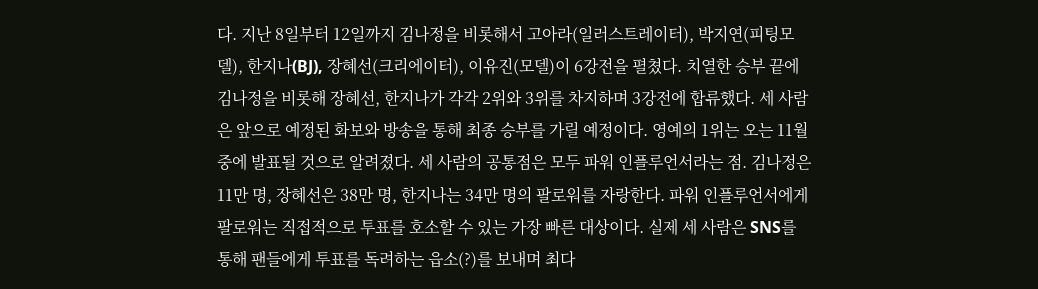다. 지난 8일부터 12일까지 김나정을 비롯해서 고아라(일러스트레이터), 박지연(피팅모델), 한지나(BJ), 장혜선(크리에이터), 이유진(모델)이 6강전을 펼쳤다. 치열한 승부 끝에 김나정을 비롯해 장혜선, 한지나가 각각 2위와 3위를 차지하며 3강전에 합류했다. 세 사람은 앞으로 예정된 화보와 방송을 통해 최종 승부를 가릴 예정이다. 영예의 1위는 오는 11월 중에 발표될 것으로 알려졌다. 세 사람의 공통점은 모두 파워 인플루언서라는 점. 김나정은 11만 명, 장혜선은 38만 명, 한지나는 34만 명의 팔로워를 자랑한다. 파워 인플루언서에게 팔로워는 직접적으로 투표를 호소할 수 있는 가장 빠른 대상이다. 실제 세 사람은 SNS를 통해 팬들에게 투표를 독려하는 읍소(?)를 보내며 최다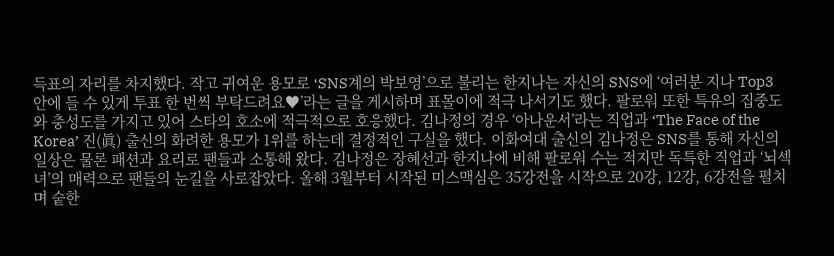득표의 자리를 차지했다. 작고 귀여운 용모로 ‘SNS계의 박보영’으로 불리는 한지나는 자신의 SNS에 ‘여러분 지나 Top3 안에 들 수 있게 투표 한 번씩 부탁드려요♥’라는 글을 게시하며 표몰이에 적극 나서기도 했다. 팔로워 또한 특유의 집중도와 충성도를 가지고 있어 스타의 호소에 적극적으로 호응했다. 김나정의 경우 ‘아나운서’라는 직업과 ‘The Face of the Korea’ 진(眞) 출신의 화려한 용모가 1위를 하는데 결정적인 구실을 했다. 이화여대 출신의 김나정은 SNS를 통해 자신의 일상은 물론 패션과 요리로 팬들과 소통해 왔다. 김나정은 장혜선과 한지나에 비해 팔로워 수는 적지만 독특한 직업과 ‘뇌섹녀’의 매력으로 팬들의 눈길을 사로잡았다. 올해 3월부터 시작된 미스맥심은 35강전을 시작으로 20강, 12강, 6강전을 펼치며 숱한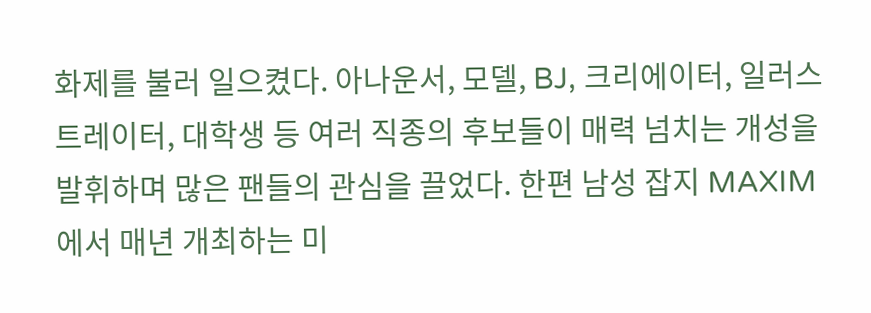화제를 불러 일으켰다. 아나운서, 모델, BJ, 크리에이터, 일러스트레이터, 대학생 등 여러 직종의 후보들이 매력 넘치는 개성을 발휘하며 많은 팬들의 관심을 끌었다. 한편 남성 잡지 MAXIM에서 매년 개최하는 미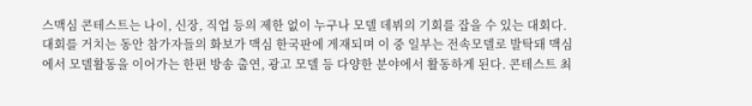스맥심 콘테스트는 나이, 신장, 직업 등의 제한 없이 누구나 모델 데뷔의 기회를 잡을 수 있는 대회다. 대회를 거치는 동안 참가자들의 화보가 맥심 한국판에 게재되며 이 중 일부는 전속모델로 발탁돼 맥심에서 모델활동을 이어가는 한편 방송 출연, 광고 모델 등 다양한 분야에서 활동하게 된다. 콘테스트 최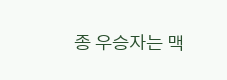종 우승자는 맥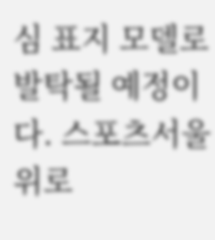심 표지 모델로 발탁될 예정이다. 스포츠서울
위로